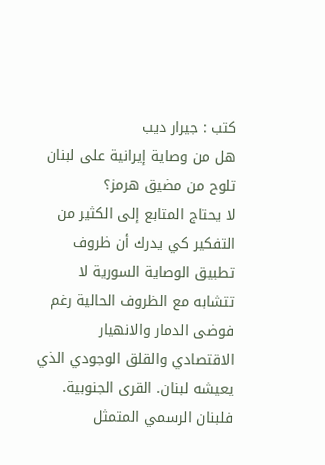كتب : جيرار ديب
هل من وصاية إيرانية على لبنان تلوح من مضيق هرمز؟
لا يحتاج المتابع إلى الكثير من التفكير كي يدرك أن ظروف تطبيق الوصاية السورية لا تتشابه مع الظروف الحالية رغم فوضى الدمار والانهيار الاقتصادي والقلق الوجودي الذي يعيشه لبنان. القرى الجنوبية. فلبنان الرسمي المتمثل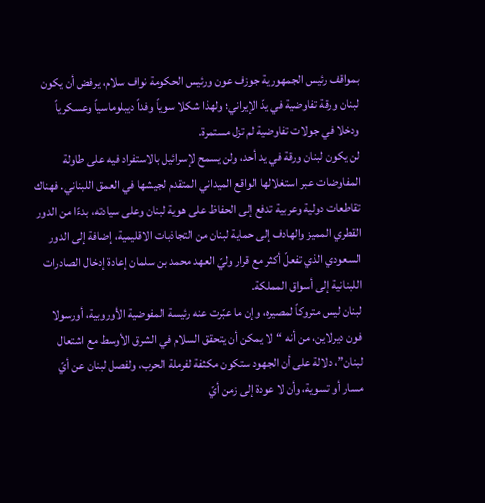بمواقف رئيس الجمهورية جوزف عون ورئيس الحكومة نواف سلام، يرفض أن يكون لبنان ورقة تفاوضية في يدّ الإيراني؛ ولهذا شكلا سوياً وفداً ديبلوماسياً وعسكرياً ودخلا في جولات تفاوضية لم تزل مستمرة.
لن يكون لبنان ورقة في يد أحد، ولن يسمح لإسرائيل بالاستفراد فيه على طاولة المفاوضات عبر استغلالها الواقع الميداني المتقدم لجيشها في العمق اللبناني. فهناك تقاطعات دولية وعربية تدفع إلى الحفاظ على هوية لبنان وعلى سيادته، بدءًا من الدور القطري المميز والهادف إلى حماية لبنان من التجاذبات الاقليمية، إضافة إلى الدور السعودي الذي تفعلّ أكثر مع قرار وليّ العهد محمد بن سلمان إعادة إدخال الصادرات اللبنانية إلى أسواق المملكة.
لبنان ليس متروكاً لمصيره، وإن ما عبّرت عنه رئيسة المفوضية الأوروبية، أورسولا فون ديرلاين، من أنه “لا يمكن أن يتحقق السلام في الشرق الأوسط مع اشتعال لبنان”، دلالة على أن الجهود ستكون مكثفة لفرملة الحرب، ولفصل لبنان عن أيّ مسار أو تسوية، وأن لا عودة إلى زمن أيّ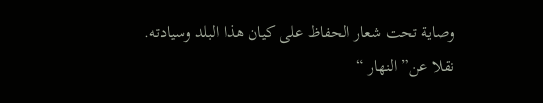وصاية تحت شعار الحفاظ على كيان هذا البلد وسيادته.
نقلا عن” النهار “